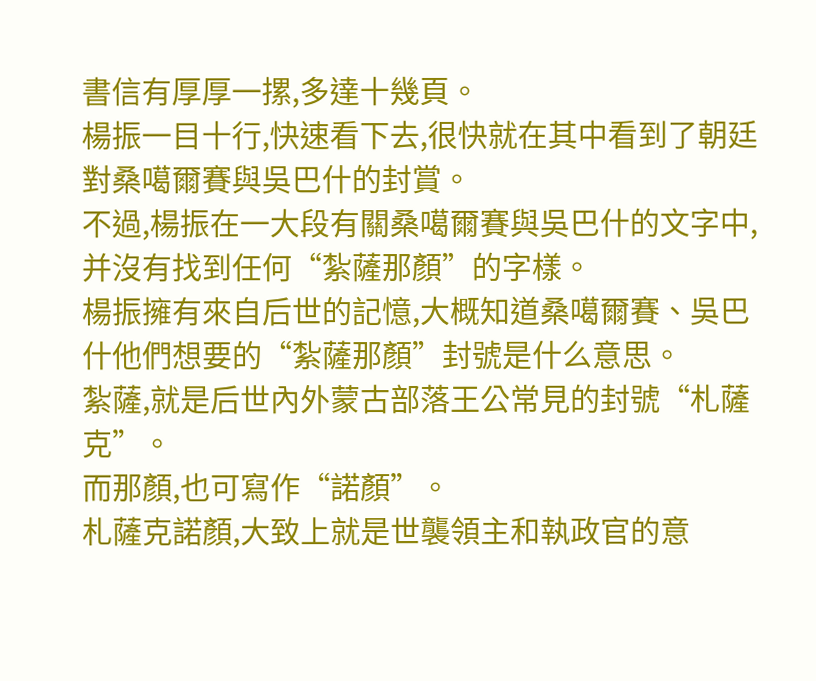書信有厚厚一摞,多達十幾頁。
楊振一目十行,快速看下去,很快就在其中看到了朝廷對桑噶爾賽與吳巴什的封賞。
不過,楊振在一大段有關桑噶爾賽與吳巴什的文字中,并沒有找到任何“紮薩那顏”的字樣。
楊振擁有來自后世的記憶,大概知道桑噶爾賽、吳巴什他們想要的“紮薩那顏”封號是什么意思。
紮薩,就是后世內外蒙古部落王公常見的封號“札薩克”。
而那顏,也可寫作“諾顏”。
札薩克諾顏,大致上就是世襲領主和執政官的意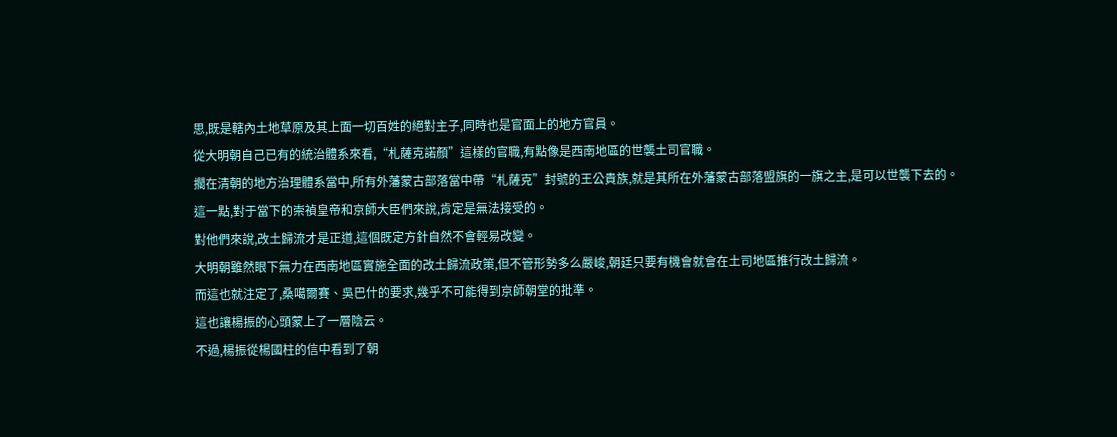思,既是轄內土地草原及其上面一切百姓的絕對主子,同時也是官面上的地方官員。
從大明朝自己已有的統治體系來看,“札薩克諾顏”這樣的官職,有點像是西南地區的世襲土司官職。
擱在清朝的地方治理體系當中,所有外藩蒙古部落當中帶“札薩克”封號的王公貴族,就是其所在外藩蒙古部落盟旗的一旗之主,是可以世襲下去的。
這一點,對于當下的崇禎皇帝和京師大臣們來說,肯定是無法接受的。
對他們來說,改土歸流才是正道,這個既定方針自然不會輕易改變。
大明朝雖然眼下無力在西南地區實施全面的改土歸流政策,但不管形勢多么嚴峻,朝廷只要有機會就會在土司地區推行改土歸流。
而這也就注定了,桑噶爾賽、吳巴什的要求,幾乎不可能得到京師朝堂的批準。
這也讓楊振的心頭蒙上了一層陰云。
不過,楊振從楊國柱的信中看到了朝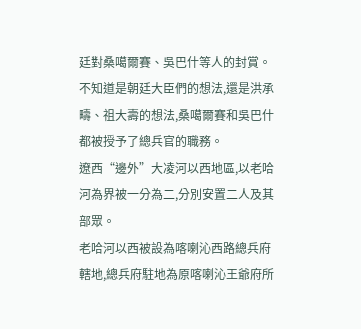廷對桑噶爾賽、吳巴什等人的封賞。
不知道是朝廷大臣們的想法,還是洪承疇、祖大壽的想法,桑噶爾賽和吳巴什都被授予了總兵官的職務。
遼西“邊外”大凌河以西地區,以老哈河為界被一分為二,分別安置二人及其部眾。
老哈河以西被設為喀喇沁西路總兵府轄地,總兵府駐地為原喀喇沁王爺府所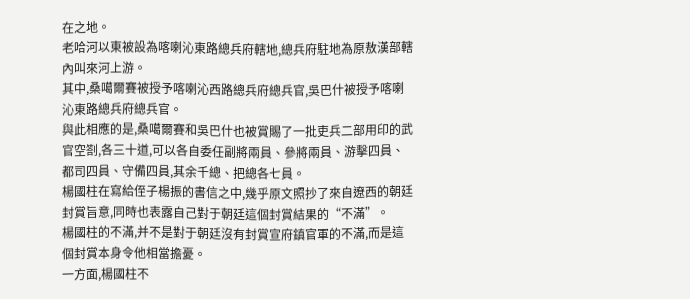在之地。
老哈河以東被設為喀喇沁東路總兵府轄地,總兵府駐地為原敖漢部轄內叫來河上游。
其中,桑噶爾賽被授予喀喇沁西路總兵府總兵官,吳巴什被授予喀喇沁東路總兵府總兵官。
與此相應的是,桑噶爾賽和吳巴什也被賞賜了一批吏兵二部用印的武官空劄,各三十道,可以各自委任副將兩員、參將兩員、游擊四員、都司四員、守備四員,其余千總、把總各七員。
楊國柱在寫給侄子楊振的書信之中,幾乎原文照抄了來自遼西的朝廷封賞旨意,同時也表露自己對于朝廷這個封賞結果的“不滿”。
楊國柱的不滿,并不是對于朝廷沒有封賞宣府鎮官軍的不滿,而是這個封賞本身令他相當擔憂。
一方面,楊國柱不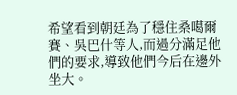希望看到朝廷為了穩住桑噶爾賽、吳巴什等人,而過分滿足他們的要求,導致他們今后在邊外坐大。